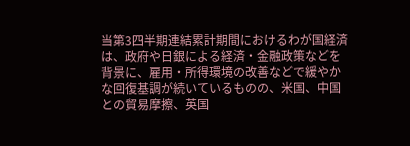当第3四半期連結累計期間におけるわが国経済は、政府や日銀による経済・金融政策などを背景に、雇用・所得環境の改善などで緩やかな回復基調が続いているものの、米国、中国との貿易摩擦、英国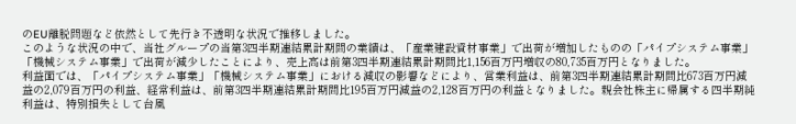のEU離脱問題など依然として先行き不透明な状況で推移しました。
このような状況の中で、当社グループの当第3四半期連結累計期間の業績は、「産業建設資材事業」で出荷が増加したものの「パイプシステム事業」「機械システム事業」で出荷が減少したことにより、売上高は前第3四半期連結累計期間比1,156百万円増収の80,735百万円となりました。
利益面では、「パイプシステム事業」「機械システム事業」における減収の影響などにより、営業利益は、前第3四半期連結累計期間比673百万円減益の2,079百万円の利益、経常利益は、前第3四半期連結累計期間比195百万円減益の2,128百万円の利益となりました。親会社株主に帰属する四半期純利益は、特別損失として台風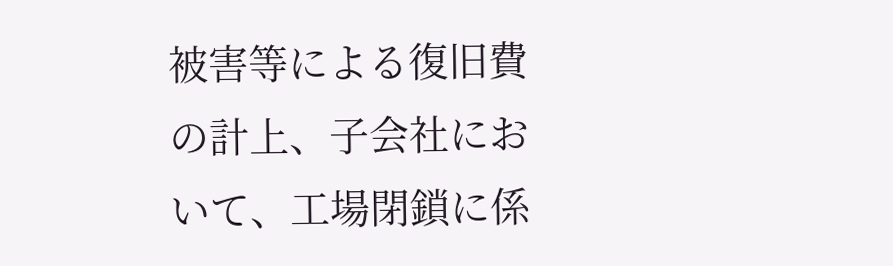被害等による復旧費の計上、子会社において、工場閉鎖に係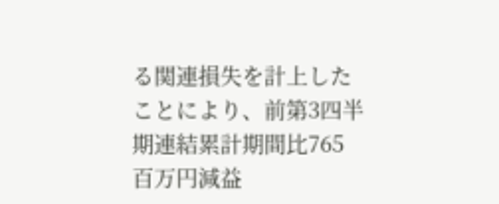る関連損失を計上したことにより、前第3四半期連結累計期間比765百万円減益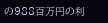の988百万円の利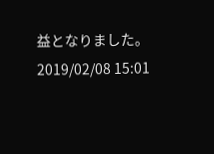益となりました。
2019/02/08 15:01